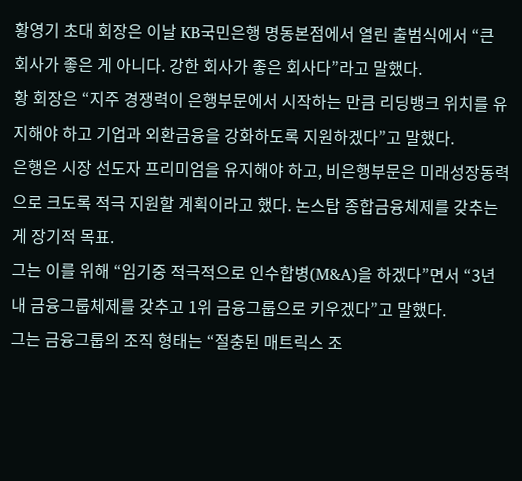황영기 초대 회장은 이날 KB국민은행 명동본점에서 열린 출범식에서 “큰 회사가 좋은 게 아니다. 강한 회사가 좋은 회사다”라고 말했다.
황 회장은 “지주 경쟁력이 은행부문에서 시작하는 만큼 리딩뱅크 위치를 유지해야 하고 기업과 외환금융을 강화하도록 지원하겠다”고 말했다.
은행은 시장 선도자 프리미엄을 유지해야 하고, 비은행부문은 미래성장동력으로 크도록 적극 지원할 계획이라고 했다. 논스탑 종합금융체제를 갖추는 게 장기적 목표.
그는 이를 위해 “임기중 적극적으로 인수합병(M&A)을 하겠다”면서 “3년내 금융그룹체제를 갖추고 1위 금융그룹으로 키우겠다”고 말했다.
그는 금융그룹의 조직 형태는 “절충된 매트릭스 조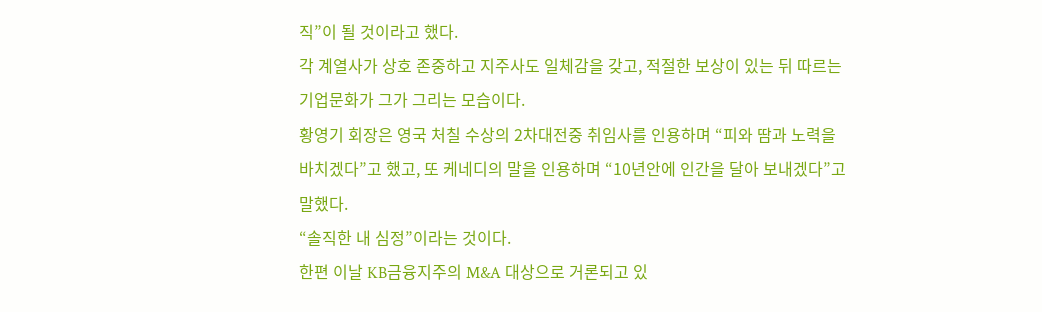직”이 될 것이라고 했다.
각 계열사가 상호 존중하고 지주사도 일체감을 갖고, 적절한 보상이 있는 뒤 따르는 기업문화가 그가 그리는 모습이다.
황영기 회장은 영국 처칠 수상의 2차대전중 취임사를 인용하며 “피와 땀과 노력을 바치겠다”고 했고, 또 케네디의 말을 인용하며 “10년안에 인간을 달아 보내겠다”고 말했다.
“솔직한 내 심정”이라는 것이다.
한편 이날 KB금융지주의 M&A 대상으로 거론되고 있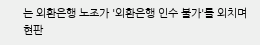는 외환은행 노조가 '외환은행 인수 불가'를 외치며 현판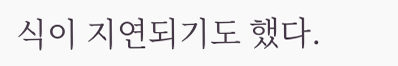식이 지연되기도 했다.